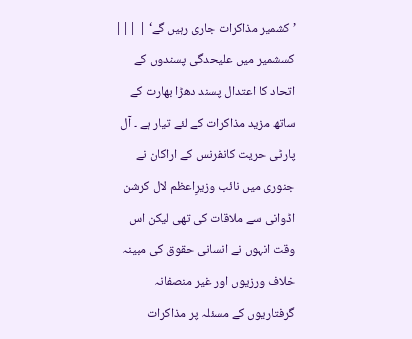’ کشمیر مذاکرات جاری رہیں گے‘ | |||
کسشمیر میں علیحدگی پسندوں کے اتحاد کا اعتدال پسند دھڑا بھارت کے ساتھ مزید مذاکرات کے لئے تیار ہے ۔ آل پارٹی حریت کانفرنس کے اراکان نے جنوری میں نائب وزیرِاعظم لال کرشن اڈوانی سے ملاقات کی تھی لیکن اس وقت انہوں نے انسانی حقوق کی مبینہ خلاف ورزیوں اور غیر منصفانہ گرفتاریوں کے مسئلہ پر مذاکرات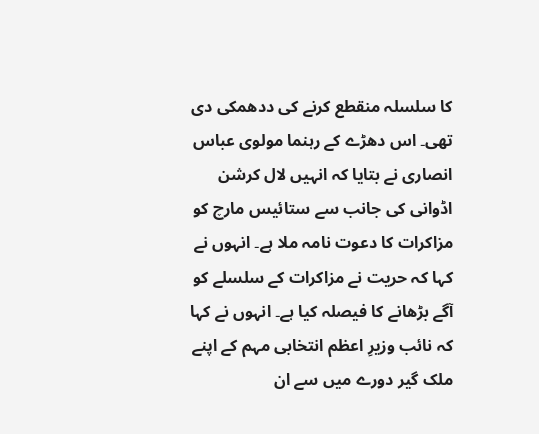کا سلسلہ منقطع کرنے کی ددھمکی دی تھی۔ اس دھڑے کے رہنما مولوی عباس انصاری نے بتایا کہ انہیں لال کرشن اڈوانی کی جانب سے ستائیس مارچ کو مزاکرات کا دعوت نامہ ملا ہے۔ انہوں نے کہا کہ حریت نے مزاکرات کے سلسلے کو آگے بڑھانے کا فیصلہ کیا ہے۔ انہوں نے کہا کہ نائب وزیرِ اعظم انتخابی مہم کے اپنے ملک گیر دورے میں سے ان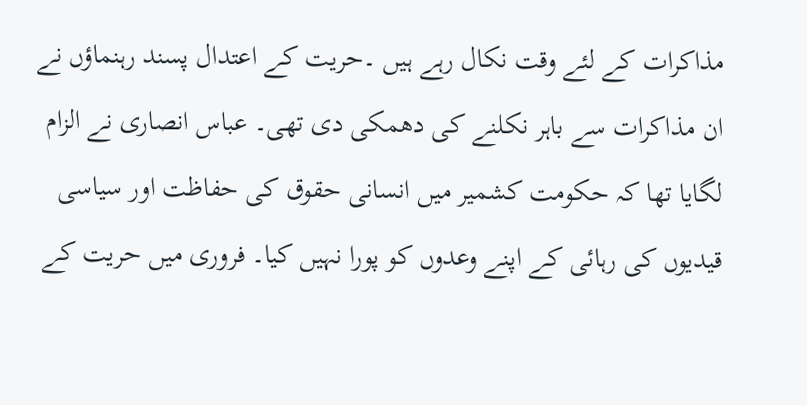مذاکرات کے لئے وقت نکال رہے ہیں ۔حریت کے اعتدال پسند رہنماؤں نے ان مذاکرات سے باہر نکلنے کی دھمکی دی تھی۔ عباس انصاری نے الزام لگایا تھا کہ حکومت کشمیر میں انسانی حقوق کی حفاظت اور سیاسی قیدیوں کی رہائی کے اپنے وعدوں کو پورا نہیں کیا۔ فروری میں حریت کے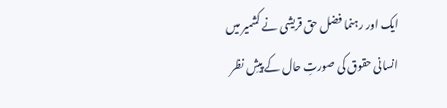ایک اور رہنما فضل حق قریشی نے کشمیر میں انسانی حقوق کی صورتِ حال کے پیشِ نظر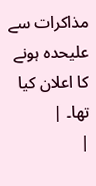مذاکرات سے علیحدہ ہونے کا اعلان کیا تھا۔ |
|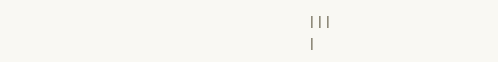|||
|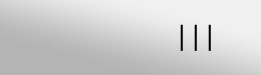|||